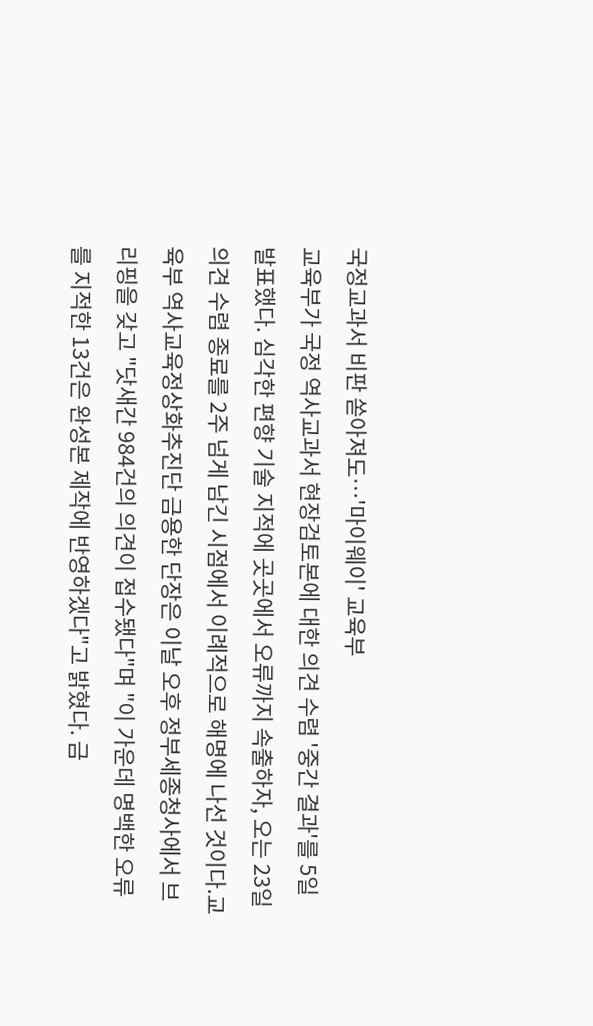국정교과서 비판 쏟아져도…'마이웨이' 교육부
교육부가 국정 역사교과서 현장검토본에 대한 의견 수렴 '중간 결과'를 5일 발표했다. 심각한 편향 기술 지적에 곳곳에서 오류까지 속출하자, 오는 23일 의견 수렴 종료를 2주 넘게 남긴 시점에서 이례적으로 해명에 나선 것이다.교육부 역사교육정상화추진단 금용한 단장은 이날 오후 정부세종청사에서 브리핑을 갖고 "닷새간 984건의 의견이 접수됐다"며 "이 가운데 명백한 오류를 지적한 13건은 완성본 제작에 반영하겠다"고 밝혔다. 금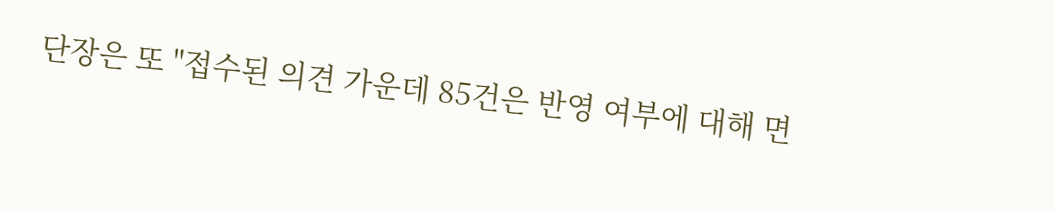단장은 또 "접수된 의견 가운데 85건은 반영 여부에 대해 면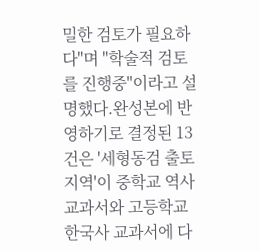밀한 검토가 필요하다"며 "학술적 검토를 진행중"이라고 설명했다.완성본에 반영하기로 결정된 13건은 '세형동검 출토지역'이 중학교 역사 교과서와 고등학교 한국사 교과서에 다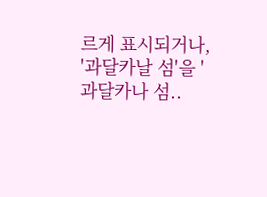르게 표시되거나, '과달카날 섬'을 '과달카나 섬..